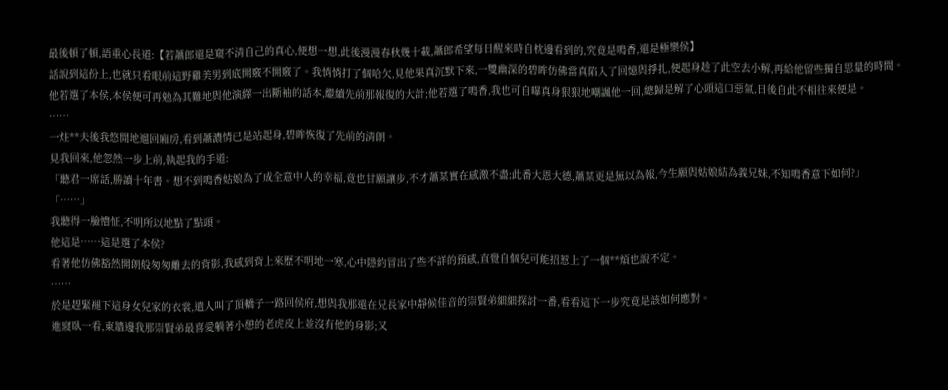最後頓了頓,語重心長道:【若蕭郎還是窺不清自己的真心,便想一想,此後漫漫春秋幾十載,蕭郎希望每日醒來時自枕邊看到的,究竟是鳴香,還是極樂侯】
話說到這份上,也就只看眼前這野雞美男到底開竅不開竅了。我悄悄打了個哈欠,見他果真沉默下來,一雙幽深的碧眸仿佛當真陷入了回憶與掙扎,便起身趁了此空去小解,再給他留些獨自思量的時間。
他若選了本侯,本侯便可再勉為其難地與他演繹一出斷袖的話本,繼續先前那報復的大計;他若選了鳴香,我也可自曝真身狠狠地嘲諷他一回,總歸是解了心頭這口惡氣,日後自此不相往來便是。
……
一炷**夫後我悠閒地遛回廂房,看到蕭濃情已是站起身,碧眸恢復了先前的清朗。
見我回來,他忽然一步上前,執起我的手道:
「聽君一席話,勝讀十年書。想不到鳴香姑娘為了成全意中人的幸福,竟也甘願讓步,不才蕭某實在感激不盡;此番大恩大德,蕭某更是無以為報,今生願與姑娘結為義兄妹,不知鳴香意下如何?」
「……」
我聽得一臉懵怔,不明所以地點了點頭。
他這是……這是選了本侯?
看著他仿佛豁然開朗般匆匆離去的背影,我感到背上來歷不明地一寒,心中隱約冒出了些不詳的預感,直覺自個兒可能招惹上了一個**煩也說不定。
……
於是趕緊褪下這身女兒家的衣裳,遣人叫了頂轎子一路回侯府,想與我那還在兄長家中靜候佳音的崇賢弟細細探討一番,看看這下一步究竟是該如何應對。
進寢臥一看,東牆邊我那崇賢弟最喜愛躺著小憩的老虎皮上並沒有他的身影;又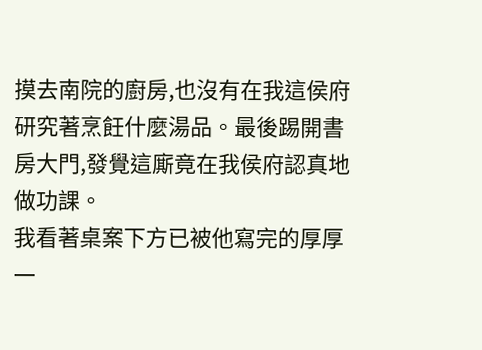摸去南院的廚房,也沒有在我這侯府研究著烹飪什麼湯品。最後踢開書房大門,發覺這廝竟在我侯府認真地做功課。
我看著桌案下方已被他寫完的厚厚一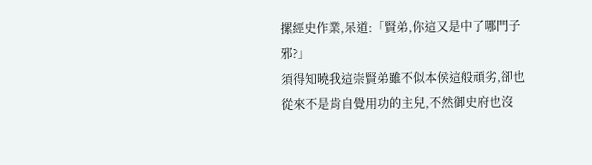摞經史作業,呆道:「賢弟,你這又是中了哪門子邪?」
須得知曉我這崇賢弟雖不似本侯這般頑劣,卻也從來不是肯自覺用功的主兒,不然御史府也沒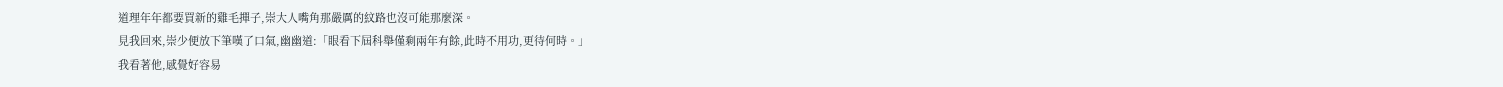道理年年都要買新的雞毛撣子,崇大人嘴角那嚴厲的紋路也沒可能那麼深。
見我回來,崇少便放下筆嘆了口氣,幽幽道:「眼看下屆科舉僅剩兩年有餘,此時不用功,更待何時。」
我看著他,感覺好容易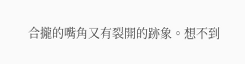合攏的嘴角又有裂開的跡象。想不到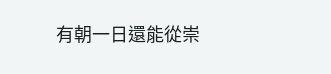有朝一日還能從崇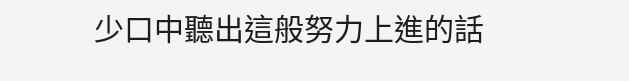少口中聽出這般努力上進的話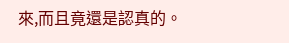來,而且竟還是認真的。